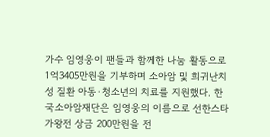가수 임영웅이 팬들과 함께한 나눔 활동으로 1억3405만원을 기부하며 소아암 및 희귀난치성 질환 아동·청소년의 치료를 지원했다. 한국소아암재단은 임영웅의 이름으로 선한스타 가왕전 상금 200만원을 전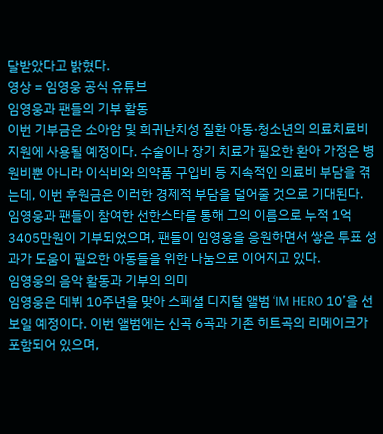달받았다고 밝혔다.
영상 = 임영웅 공식 유튜브
임영웅과 팬들의 기부 활동
이번 기부금은 소아암 및 희귀난치성 질환 아동·청소년의 의료치료비 지원에 사용될 예정이다. 수술이나 장기 치료가 필요한 환아 가정은 병원비뿐 아니라 이식비와 의약품 구입비 등 지속적인 의료비 부담을 겪는데, 이번 후원금은 이러한 경제적 부담을 덜어줄 것으로 기대된다.
임영웅과 팬들이 참여한 선한스타를 통해 그의 이름으로 누적 1억3405만원이 기부되었으며, 팬들이 임영웅을 응원하면서 쌓은 투표 성과가 도움이 필요한 아동들을 위한 나눔으로 이어지고 있다.
임영웅의 음악 활동과 기부의 의미
임영웅은 데뷔 10주년을 맞아 스페셜 디지털 앨범 ‘IM HERO 10’을 선보일 예정이다. 이번 앨범에는 신곡 6곡과 기존 히트곡의 리메이크가 포함되어 있으며,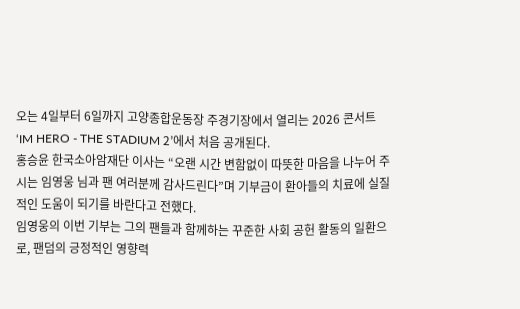오는 4일부터 6일까지 고양종합운동장 주경기장에서 열리는 2026 콘서트 ‘IM HERO - THE STADIUM 2’에서 처음 공개된다.
홍승윤 한국소아암재단 이사는 “오랜 시간 변함없이 따뜻한 마음을 나누어 주시는 임영웅 님과 팬 여러분께 감사드린다”며 기부금이 환아들의 치료에 실질적인 도움이 되기를 바란다고 전했다.
임영웅의 이번 기부는 그의 팬들과 함께하는 꾸준한 사회 공헌 활동의 일환으로, 팬덤의 긍정적인 영향력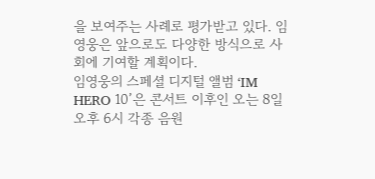을 보여주는 사례로 평가받고 있다. 임영웅은 앞으로도 다양한 방식으로 사회에 기여할 계획이다.
임영웅의 스페셜 디지털 앨범 ‘IM HERO 10’은 콘서트 이후인 오는 8일 오후 6시 각종 음원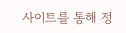사이트를 통해 정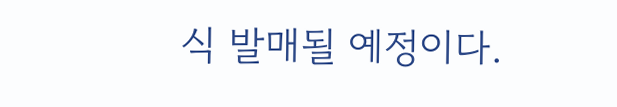식 발매될 예정이다.